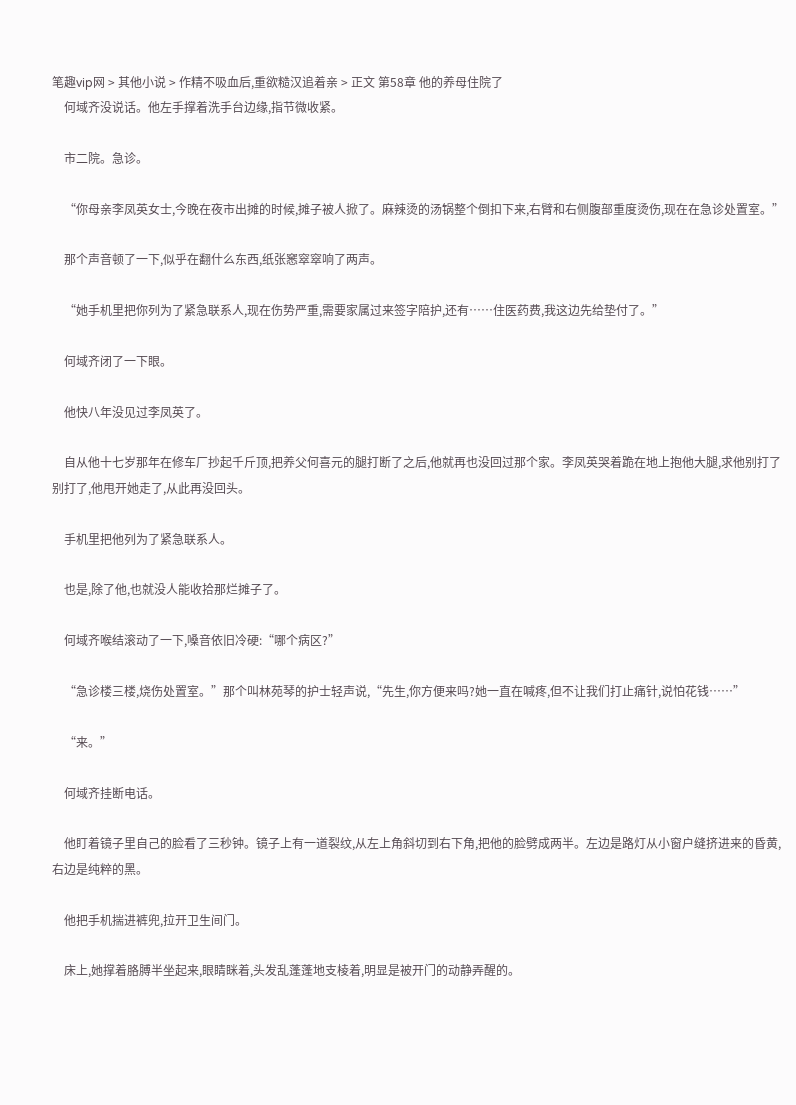笔趣vip网 > 其他小说 > 作精不吸血后,重欲糙汉追着亲 > 正文 第58章 他的养母住院了
    何域齐没说话。他左手撑着洗手台边缘,指节微收紧。

    市二院。急诊。

    “你母亲李凤英女士,今晚在夜市出摊的时候,摊子被人掀了。麻辣烫的汤锅整个倒扣下来,右臂和右侧腹部重度烫伤,现在在急诊处置室。”

    那个声音顿了一下,似乎在翻什么东西,纸张窸窣窣响了两声。

    “她手机里把你列为了紧急联系人,现在伤势严重,需要家属过来签字陪护,还有……住医药费,我这边先给垫付了。”

    何域齐闭了一下眼。

    他快八年没见过李凤英了。

    自从他十七岁那年在修车厂抄起千斤顶,把养父何喜元的腿打断了之后,他就再也没回过那个家。李凤英哭着跪在地上抱他大腿,求他别打了别打了,他甩开她走了,从此再没回头。

    手机里把他列为了紧急联系人。

    也是,除了他,也就没人能收拾那烂摊子了。

    何域齐喉结滚动了一下,嗓音依旧冷硬:“哪个病区?”

    “急诊楼三楼,烧伤处置室。”那个叫林苑琴的护士轻声说,“先生,你方便来吗?她一直在喊疼,但不让我们打止痛针,说怕花钱……”

    “来。”

    何域齐挂断电话。

    他盯着镜子里自己的脸看了三秒钟。镜子上有一道裂纹,从左上角斜切到右下角,把他的脸劈成两半。左边是路灯从小窗户缝挤进来的昏黄,右边是纯粹的黑。

    他把手机揣进裤兜,拉开卫生间门。

    床上,她撑着胳膊半坐起来,眼睛眯着,头发乱蓬蓬地支棱着,明显是被开门的动静弄醒的。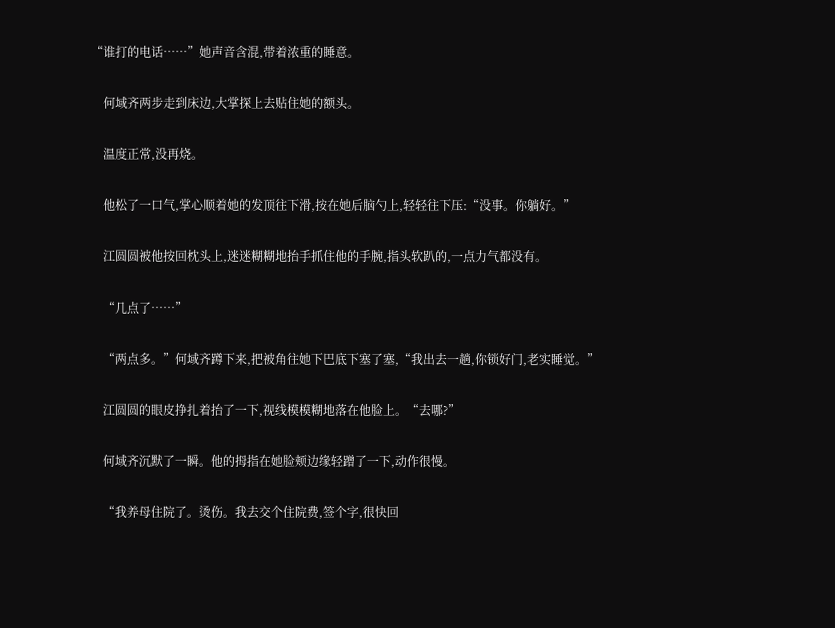“谁打的电话……”她声音含混,带着浓重的睡意。

    何域齐两步走到床边,大掌探上去贴住她的额头。

    温度正常,没再烧。

    他松了一口气,掌心顺着她的发顶往下滑,按在她后脑勺上,轻轻往下压:“没事。你躺好。”

    江圆圆被他按回枕头上,迷迷糊糊地抬手抓住他的手腕,指头软趴的,一点力气都没有。

    “几点了……”

    “两点多。”何域齐蹲下来,把被角往她下巴底下塞了塞,“我出去一趟,你锁好门,老实睡觉。”

    江圆圆的眼皮挣扎着抬了一下,视线模模糊地落在他脸上。“去哪?”

    何域齐沉默了一瞬。他的拇指在她脸颊边缘轻蹭了一下,动作很慢。

    “我养母住院了。烫伤。我去交个住院费,签个字,很快回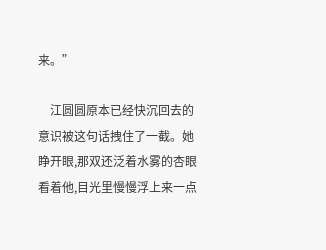来。”

    江圆圆原本已经快沉回去的意识被这句话拽住了一截。她睁开眼,那双还泛着水雾的杏眼看着他,目光里慢慢浮上来一点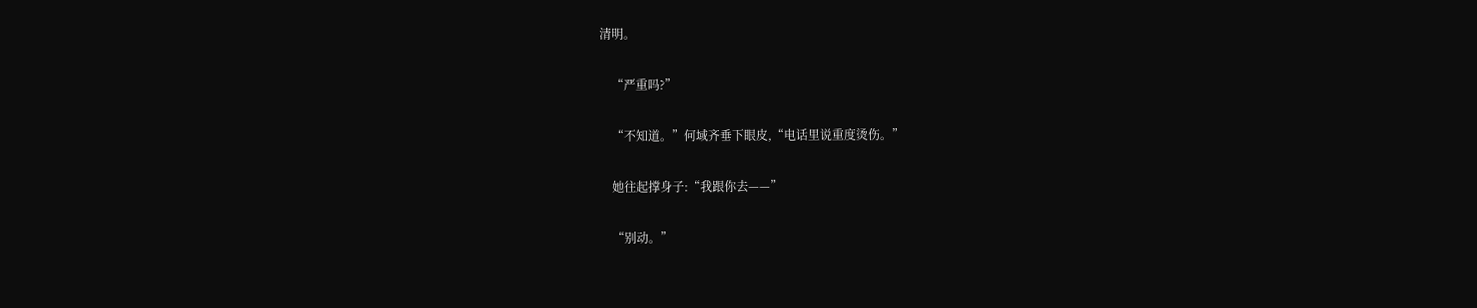清明。

    “严重吗?”

    “不知道。”何域齐垂下眼皮,“电话里说重度烫伤。”

    她往起撑身子:“我跟你去——”

    “别动。”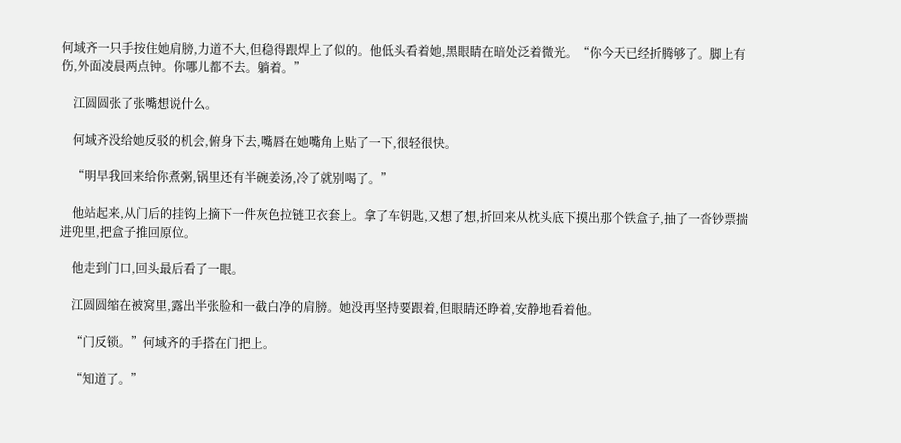何域齐一只手按住她肩膀,力道不大,但稳得跟焊上了似的。他低头看着她,黑眼睛在暗处泛着微光。“你今天已经折腾够了。脚上有伤,外面凌晨两点钟。你哪儿都不去。躺着。”

    江圆圆张了张嘴想说什么。

    何域齐没给她反驳的机会,俯身下去,嘴唇在她嘴角上贴了一下,很轻很快。

    “明早我回来给你煮粥,锅里还有半碗姜汤,冷了就别喝了。”

    他站起来,从门后的挂钩上摘下一件灰色拉链卫衣套上。拿了车钥匙,又想了想,折回来从枕头底下摸出那个铁盒子,抽了一沓钞票揣进兜里,把盒子推回原位。

    他走到门口,回头最后看了一眼。

    江圆圆缩在被窝里,露出半张脸和一截白净的肩膀。她没再坚持要跟着,但眼睛还睁着,安静地看着他。

    “门反锁。”何域齐的手搭在门把上。

    “知道了。”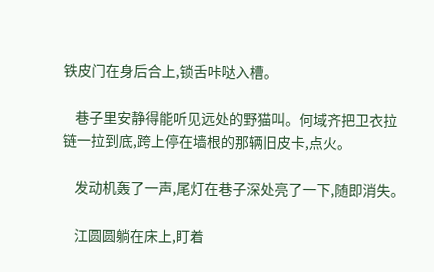铁皮门在身后合上,锁舌咔哒入槽。

    巷子里安静得能听见远处的野猫叫。何域齐把卫衣拉链一拉到底,跨上停在墙根的那辆旧皮卡,点火。

    发动机轰了一声,尾灯在巷子深处亮了一下,随即消失。

    江圆圆躺在床上,盯着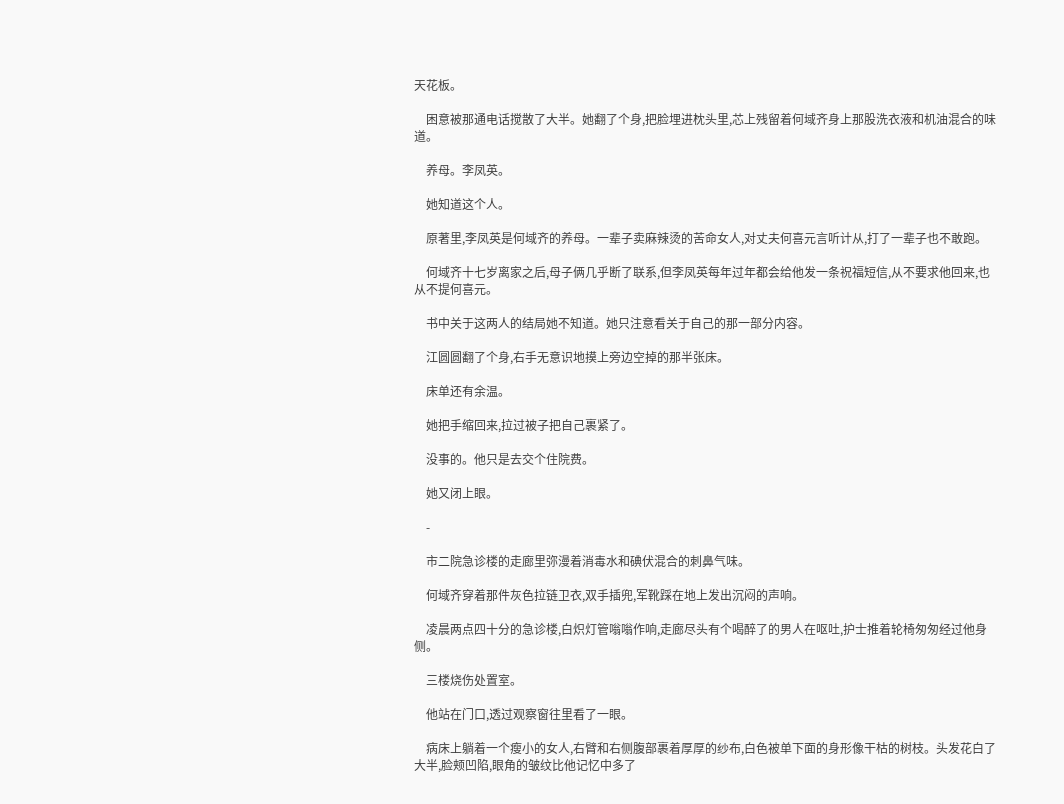天花板。

    困意被那通电话搅散了大半。她翻了个身,把脸埋进枕头里,芯上残留着何域齐身上那股洗衣液和机油混合的味道。

    养母。李凤英。

    她知道这个人。

    原著里,李凤英是何域齐的养母。一辈子卖麻辣烫的苦命女人,对丈夫何喜元言听计从,打了一辈子也不敢跑。

    何域齐十七岁离家之后,母子俩几乎断了联系,但李凤英每年过年都会给他发一条祝福短信,从不要求他回来,也从不提何喜元。

    书中关于这两人的结局她不知道。她只注意看关于自己的那一部分内容。

    江圆圆翻了个身,右手无意识地摸上旁边空掉的那半张床。

    床单还有余温。

    她把手缩回来,拉过被子把自己裹紧了。

    没事的。他只是去交个住院费。

    她又闭上眼。

    -

    市二院急诊楼的走廊里弥漫着消毒水和碘伏混合的刺鼻气味。

    何域齐穿着那件灰色拉链卫衣,双手插兜,军靴踩在地上发出沉闷的声响。

    凌晨两点四十分的急诊楼,白炽灯管嗡嗡作响,走廊尽头有个喝醉了的男人在呕吐,护士推着轮椅匆匆经过他身侧。

    三楼烧伤处置室。

    他站在门口,透过观察窗往里看了一眼。

    病床上躺着一个瘦小的女人,右臂和右侧腹部裹着厚厚的纱布,白色被单下面的身形像干枯的树枝。头发花白了大半,脸颊凹陷,眼角的皱纹比他记忆中多了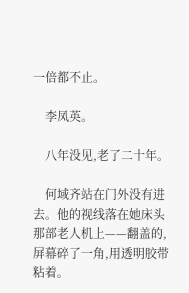一倍都不止。

    李凤英。

    八年没见,老了二十年。

    何域齐站在门外没有进去。他的视线落在她床头那部老人机上——翻盖的,屏幕碎了一角,用透明胶带粘着。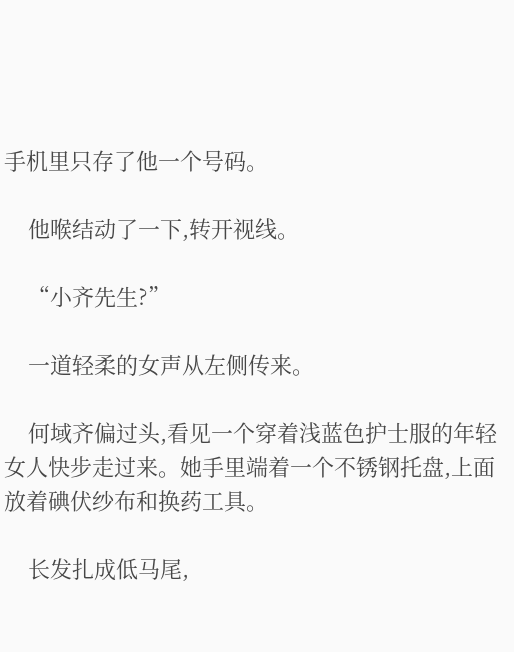手机里只存了他一个号码。

    他喉结动了一下,转开视线。

    “小齐先生?”

    一道轻柔的女声从左侧传来。

    何域齐偏过头,看见一个穿着浅蓝色护士服的年轻女人快步走过来。她手里端着一个不锈钢托盘,上面放着碘伏纱布和换药工具。

    长发扎成低马尾,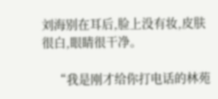刘海别在耳后,脸上没有妆,皮肤很白,眼睛很干净。

    “我是刚才给你打电话的林苑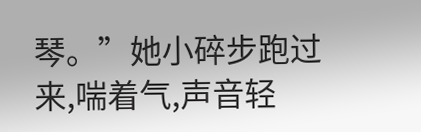琴。”她小碎步跑过来,喘着气,声音轻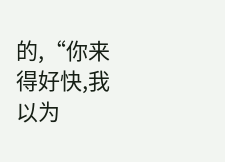的,“你来得好快,我以为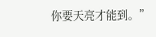你要天亮才能到。”